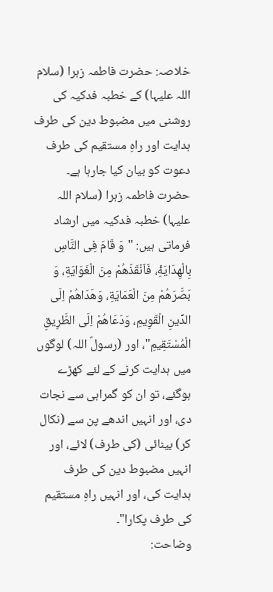خلاصہ: حضرت فاطمہ زہرا (سلام اللہ علیہا) کے خطبہ فدکیہ کی روشنی میں مضبوط دین کی طرف ہدایت اور راہِ مستقیم کی طرف دعوت کو بیان کیا جارہا ہے۔
حضرت فاطمہ زہرا (سلام اللہ علیہا) خطبہ فدکیہ میں ارشاد فرماتی ہیں: "وَ قَامَ فِی النَّاسِ بِالْهِدَایَۀِ، فَاَنْقَذَهُمْ مِنَ الْغَوَایَةِ، وَ بَصَّرَهُمْ مِنَ الْعَمَایَةِ، وَهَدَاهُمْ اِلَی الدِّینِ الْقَوِیمِ، وَدَعَاهُمْ اِلَی الطَّرِیقِ الْمُسْتَقِیمِ"، اور (رسولؐ اللہ) لوگوں میں ہدایت کرنے کے لئے کھڑے ہوگئے، تو ان کو گمراہی سے نجات دی، اور انہیں اندھے پن سے (نکال کر) بینائی (کی طرف) لائے، اور انہیں مضبوط دین کی طرف ہدایت کی، اور انہیں راہِ مستقیم کی طرف پکارا"۔
وضاحت: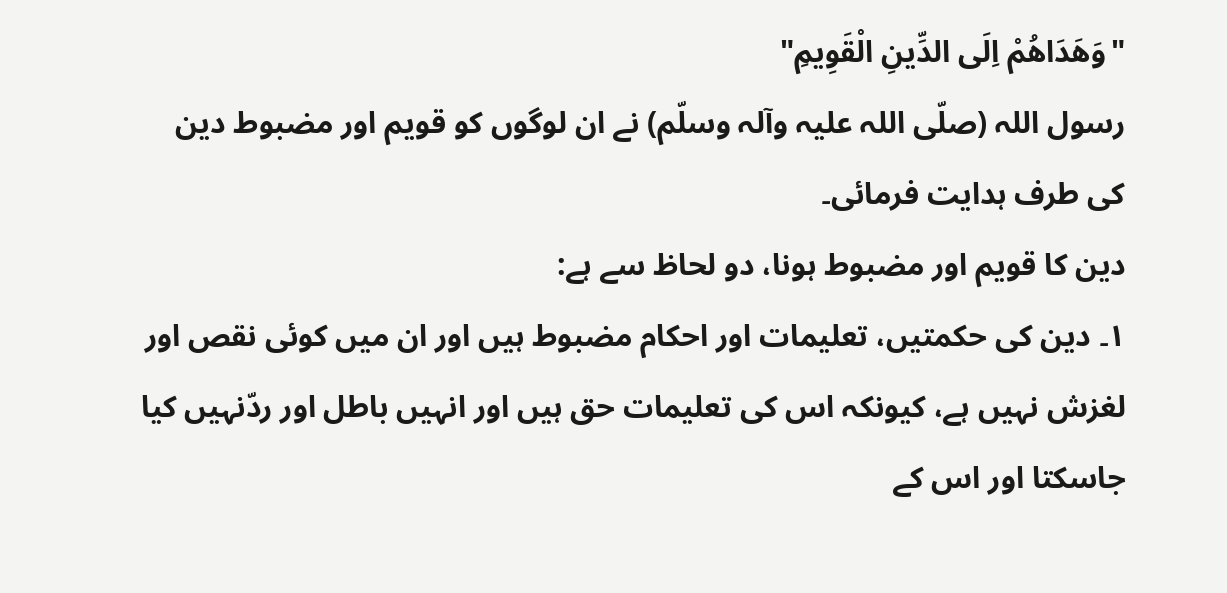"وَهَدَاهُمْ اِلَی الدِّینِ الْقَوِیمِ"
رسول اللہ (صلّی اللہ علیہ وآلہ وسلّم) نے ان لوگوں کو قویم اور مضبوط دین کی طرف ہدایت فرمائی۔
دین کا قویم اور مضبوط ہونا، دو لحاظ سے ہے:
۱۔ دین کی حکمتیں، تعلیمات اور احکام مضبوط ہیں اور ان میں کوئی نقص اور لغزش نہیں ہے، کیونکہ اس کی تعلیمات حق ہیں اور انہیں باطل اور ردّنہیں کیا جاسکتا اور اس کے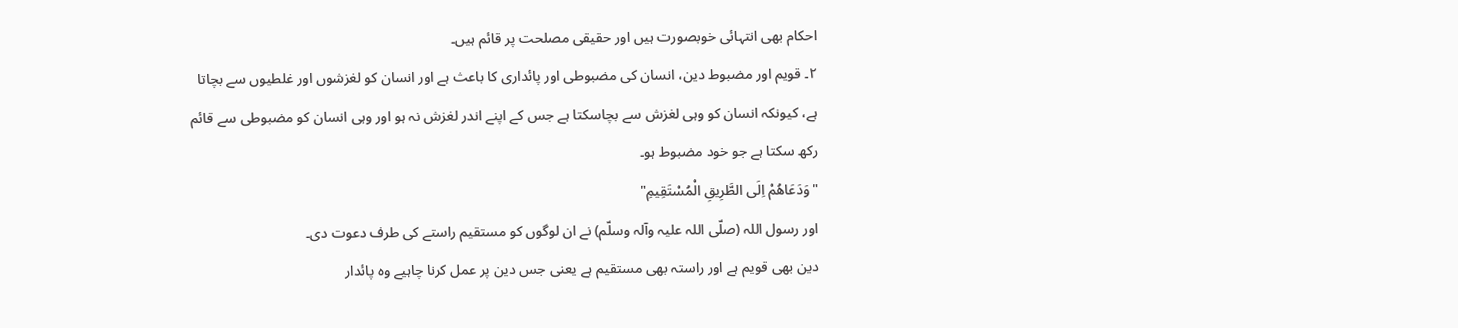احکام بھی انتہائی خوبصورت ہیں اور حقیقی مصلحت پر قائم ہیں۔
۲۔ قویم اور مضبوط دین، انسان کی مضبوطی اور پائداری کا باعث ہے اور انسان کو لغزشوں اور غلطیوں سے بچاتا ہے، کیونکہ انسان کو وہی لغزش سے بچاسکتا ہے جس کے اپنے اندر لغزش نہ ہو اور وہی انسان کو مضبوطی سے قائم رکھ سکتا ہے جو خود مضبوط ہو۔
"وَدَعَاهُمْ اِلَی الطَّرِیقِ الْمُسْتَقِیمِ"
اور رسول اللہ (صلّی اللہ علیہ وآلہ وسلّم) نے ان لوگوں کو مستقیم راستے کی طرف دعوت دی۔
دین بھی قویم ہے اور راستہ بھی مستقیم ہے یعنی جس دین پر عمل کرنا چاہیے وہ پائدار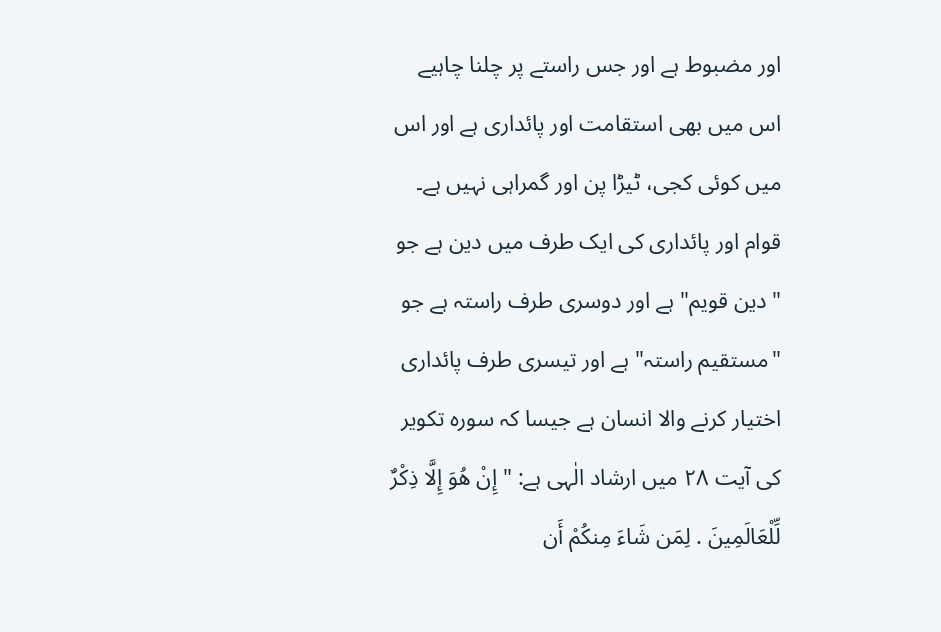اور مضبوط ہے اور جس راستے پر چلنا چاہیے اس میں بھی استقامت اور پائداری ہے اور اس میں کوئی کجی، ٹیڑا پن اور گمراہی نہیں ہے۔
قوام اور پائداری کی ایک طرف میں دین ہے جو "دین قویم" ہے اور دوسری طرف راستہ ہے جو "مستقیم راستہ" ہے اور تیسری طرف پائداری اختیار کرنے والا انسان ہے جیسا کہ سورہ تکویر کی آیت ۲۸ میں ارشاد الٰہی ہے: "إِنْ هُوَ إِلَّا ذِكْرٌ لِّلْعَالَمِينَ . لِمَن شَاءَ مِنكُمْ أَن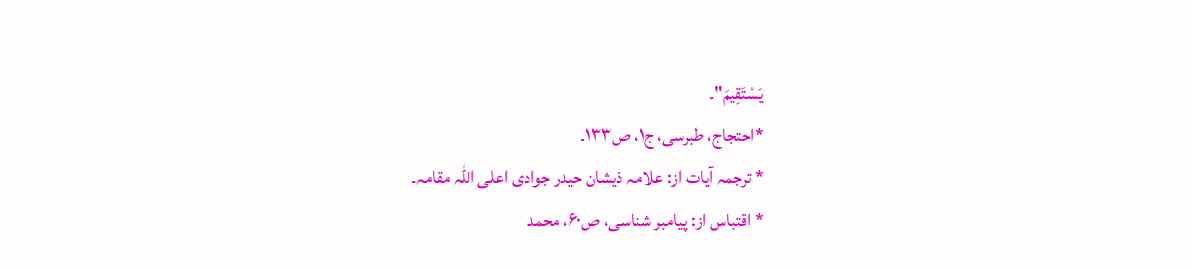يَسْتَقِيمَ"۔
*احتجاج، طبرسی، ج۱، ص۱۳۳۔
* ترجمہ آیات از: علامہ ذیشان حیدر جوادی اعلی اللہ مقامہ۔
* اقتباس از: پیامبر شناسی، ص۶۰، محمد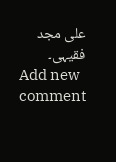علی مجد فقیہی۔
Add new comment